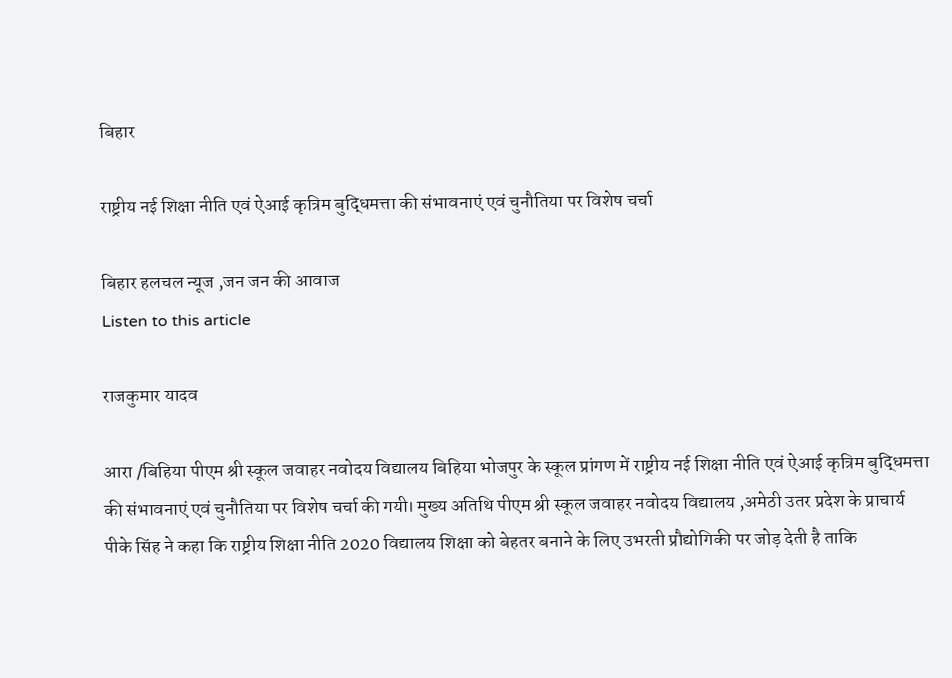बिहार

राष्ट्रीय नई शिक्षा नीति एवं ऐआई कृत्रिम बुद्धिमत्ता की संभावनाएं एवं चुनौतिया पर विशेष चर्चा

बिहार हलचल न्यूज ,जन जन की आवाज
Listen to this article

राजकुमार यादव

आरा /बिहिया पीएम श्री स्कूल जवाहर नवोदय विद्यालय बिहिया भोजपुर के स्कूल प्रांगण में राष्ट्रीय नई शिक्षा नीति एवं ऐआई कृत्रिम बुद्धिमत्ता की संभावनाएं एवं चुनौतिया पर विशेष चर्चा की गयी। मुख्य अतिथि पीएम श्री स्कूल जवाहर नवोदय विद्यालय ,अमेठी उतर प्रदेश के प्राचार्य पीके सिंह ने कहा कि राष्ट्रीय शिक्षा नीति 2020 विद्यालय शिक्षा को बेहतर बनाने के लिए उभरती प्रौद्योगिकी पर जोड़ देती है ताकि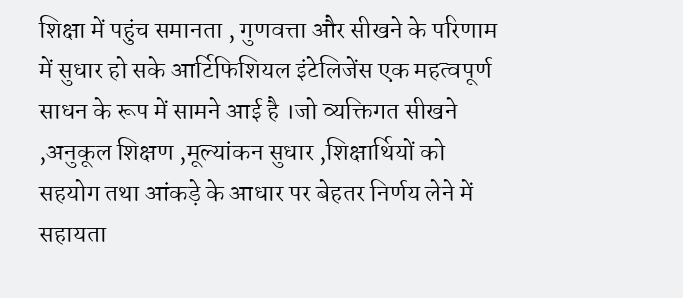शिक्षा में पहुंच समानता , गुणवत्ता और सीखने के परिणाम में सुधार हो सके आर्टिफिशियल इंटेलिजेंस एक महत्वपूर्ण साधन के रूप में सामने आई है ।जो व्यक्तिगत सीखने ,अनुकूल शिक्षण ,मूल्यांकन सुधार ,शिक्षार्थियों को सहयोग तथा आंकड़े के आधार पर बेहतर निर्णय लेने में सहायता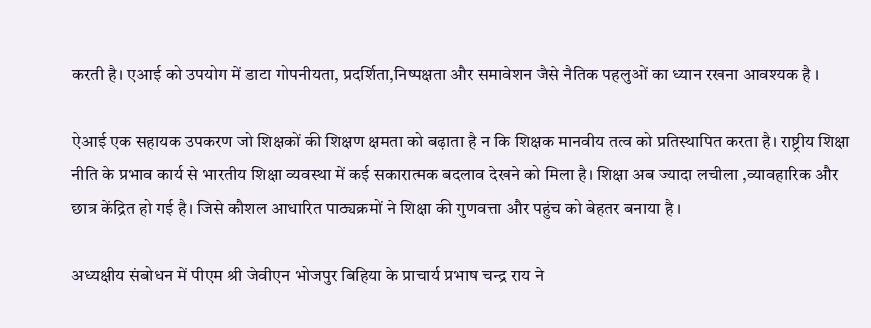करती है। एआई को उपयोग में डाटा गोपनीयता, प्रदर्शिता,निष्पक्षता और समावेशन जैसे नैतिक पहलुओं का ध्यान रखना आवश्यक है ।

ऐआई एक सहायक उपकरण जो शिक्षकों की शिक्षण क्षमता को बढ़ाता है न कि शिक्षक मानवीय तत्व को प्रतिस्थापित करता है। राष्ट्रीय शिक्षा नीति के प्रभाव कार्य से भारतीय शिक्षा व्यवस्था में कई सकारात्मक बदलाव देखने को मिला है। शिक्षा अब ज्यादा लचीला ,व्यावहारिक और छात्र केंद्रित हो गई है। जिसे कौशल आधारित पाठ्यक्रमों ने शिक्षा की गुणवत्ता और पहुंच को बेहतर बनाया है ।

अध्यक्षीय संबोधन में पीएम श्री जेवीएन भोजपुर बिहिया के प्राचार्य प्रभाष चन्द्र राय ने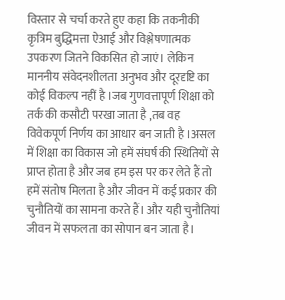विस्तार से चर्चा करते हुए कहा कि तकनीकी कृत्रिम बुद्धिमत्ता ऐआई और विश्लेषणात्मक उपकरण जितने विकसित हो जाएं। लेकिन माननीय संवेदनशीलता अनुभव और दूरदृष्टि का कोई विकल्प नहीं है ।जब गुणवत्तापूर्ण शिक्षा को तर्क की कसौटी परखा जाता है ,तब वह विवेकपूर्ण निर्णय का आधार बन जाती है ।असल में शिक्षा का विकास जो हमें संघर्ष की स्थितियों से प्राप्त होता है और जब हम इस पर कर लेते हैं तो हमें संतोष मिलता है और जीवन में कई प्रकार की चुनौतियों का सामना करते हैं। और यही चुनौतियां जीवन में सफलता का सोपान बन जाता है।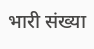भारी संख्या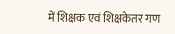में शिक्षक एवं शिक्षकेतर गण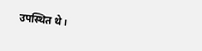उपस्थित थे।